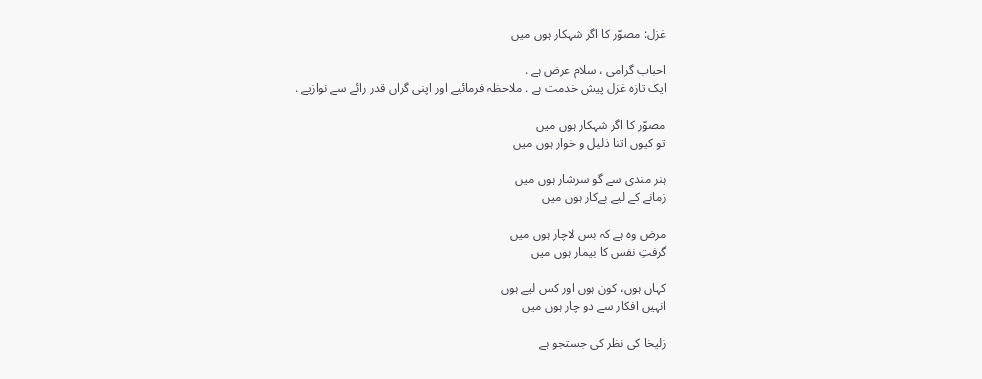غزل: مصوّر کا اگر شہکار ہوں میں

احباب گرامی ، سلام عرض ہے .
ایک تازہ غزل پیش خدمت ہے . ملاحظہ فرمائیے اور اپنی گراں قدر رائے سے نوازیے .

مصوّر کا اگر شہکار ہوں میں
تو کیوں اتنا ذلیل و خوار ہوں میں

ہنر مندی سے گو سرشار ہوں میں
زمانے كے لیے بےکار ہوں میں

مرض وہ ہے کہ بس لاچار ہوں میں
گرفتِ نفس کا بیمار ہوں میں

کہاں ہوں، کون ہوں اور کس لیے ہوں
انہیں افکار سے دو چار ہوں میں

زلیخا کی نظر کی جستجو ہے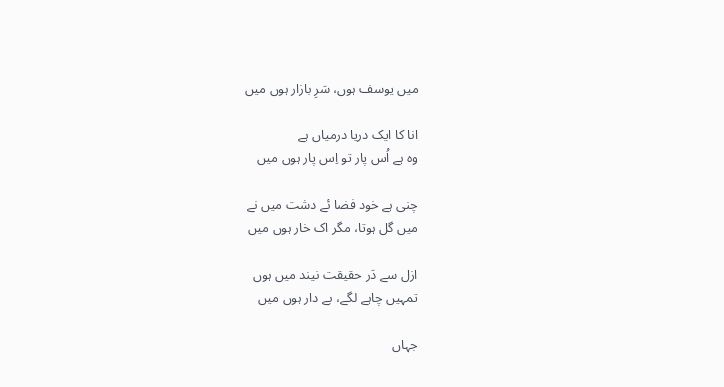میں یوسف ہوں، سَرِ بازار ہوں میں

انا کا ایک دریا درمیاں ہے
وہ ہے اُس پار تو اِس پار ہوں میں

چنی ہے خود فضا ئے دشت میں نے
میں گل ہوتا، مگر اک خار ہوں میں

ازل سے دَر حقیقت نیند میں ہوں
تمہیں چاہے لگے، بے دار ہوں میں

جہاں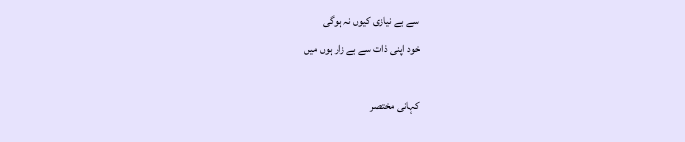سے بے نیازی کیوں نہ ہوگی
خود اپنی ذات سے بے زار ہوں میں

کہانی مختصر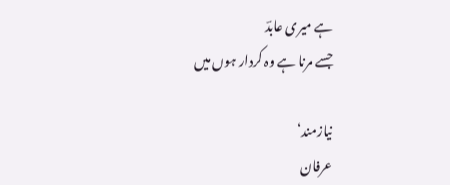ہے میری عابدؔ
جسے مرنا ہے وہ کردار ہوں میں

نیازمند‘
عرفان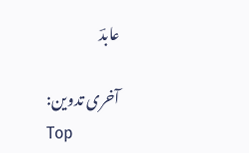عابدؔ

آخری تدوین:
Top